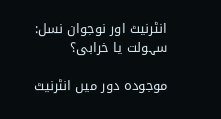انٹرنیٹ اور نوجوان نسل: سہولت یا خرابی؟

موجودہ دور میں انٹرنیٹ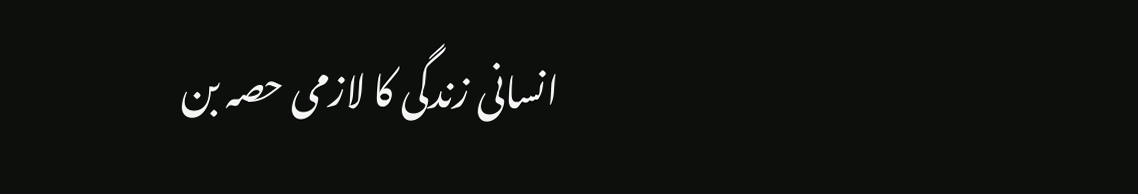انسانی زندگی کا لازمی حصہ بن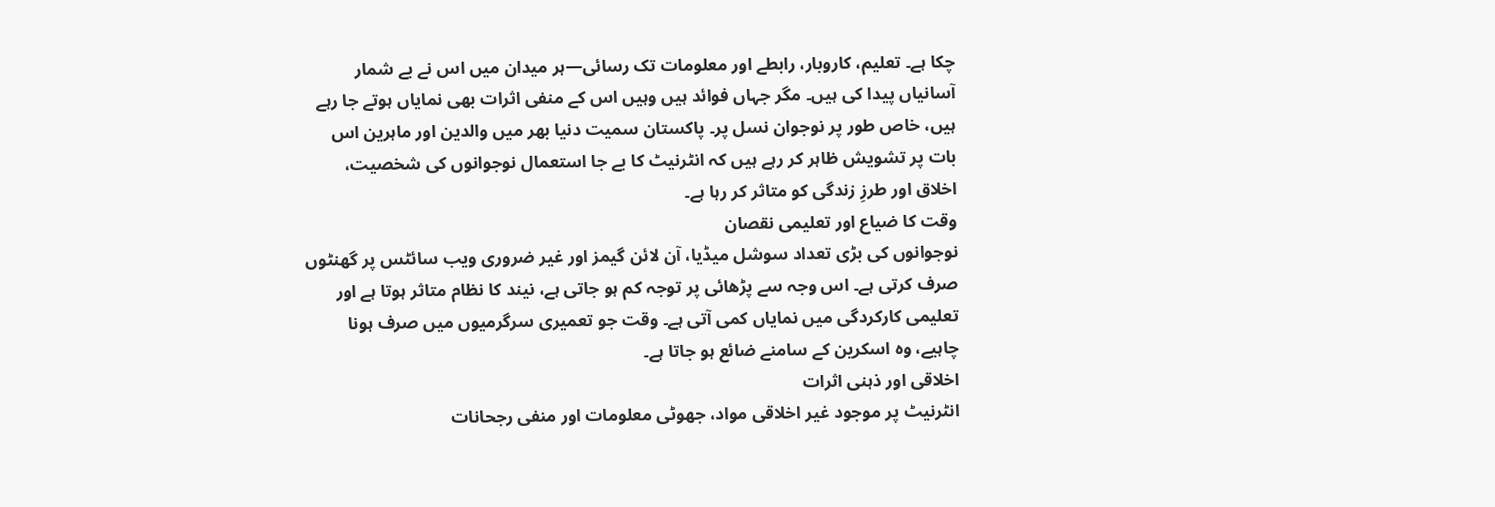چکا ہے۔ تعلیم، کاروبار، رابطے اور معلومات تک رسائی—ہر میدان میں اس نے بے شمار آسانیاں پیدا کی ہیں۔ مگر جہاں فوائد ہیں وہیں اس کے منفی اثرات بھی نمایاں ہوتے جا رہے ہیں، خاص طور پر نوجوان نسل پر۔ پاکستان سمیت دنیا بھر میں والدین اور ماہرین اس بات پر تشویش ظاہر کر رہے ہیں کہ انٹرنیٹ کا بے جا استعمال نوجوانوں کی شخصیت، اخلاق اور طرزِ زندگی کو متاثر کر رہا ہے۔
وقت کا ضیاع اور تعلیمی نقصان
نوجوانوں کی بڑی تعداد سوشل میڈیا، آن لائن گیمز اور غیر ضروری ویب سائٹس پر گھنٹوں صرف کرتی ہے۔ اس وجہ سے پڑھائی پر توجہ کم ہو جاتی ہے، نیند کا نظام متاثر ہوتا ہے اور تعلیمی کارکردگی میں نمایاں کمی آتی ہے۔ وقت جو تعمیری سرگرمیوں میں صرف ہونا چاہیے، وہ اسکرین کے سامنے ضائع ہو جاتا ہے۔
اخلاقی اور ذہنی اثرات
انٹرنیٹ پر موجود غیر اخلاقی مواد، جھوٹی معلومات اور منفی رجحانات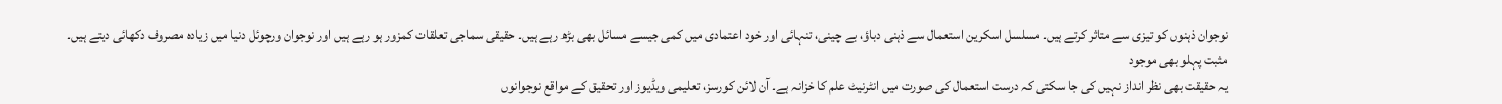نوجوان ذہنوں کو تیزی سے متاثر کرتے ہیں۔ مسلسل اسکرین استعمال سے ذہنی دباؤ، بے چینی، تنہائی اور خود اعتمادی میں کمی جیسے مسائل بھی بڑھ رہے ہیں۔ حقیقی سماجی تعلقات کمزور ہو رہے ہیں اور نوجوان ورچوئل دنیا میں زیادہ مصروف دکھائی دیتے ہیں۔
مثبت پہلو بھی موجود
یہ حقیقت بھی نظر انداز نہیں کی جا سکتی کہ درست استعمال کی صورت میں انٹرنیٹ علم کا خزانہ ہے۔ آن لائن کورسز، تعلیمی ویڈیوز اور تحقیق کے مواقع نوجوانوں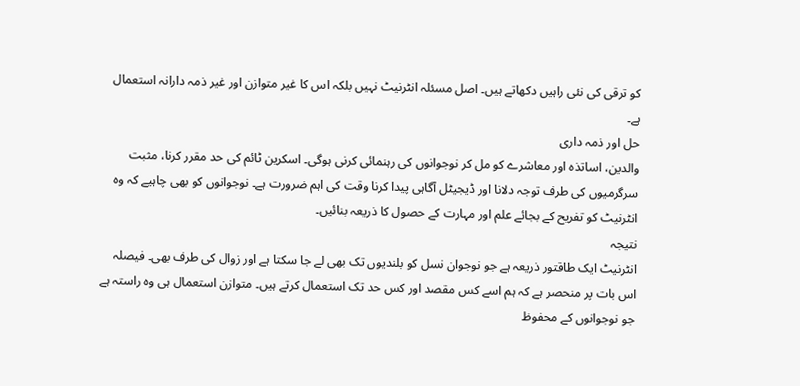کو ترقی کی نئی راہیں دکھاتے ہیں۔ اصل مسئلہ انٹرنیٹ نہیں بلکہ اس کا غیر متوازن اور غیر ذمہ دارانہ استعمال ہے۔
حل اور ذمہ داری
والدین، اساتذہ اور معاشرے کو مل کر نوجوانوں کی رہنمائی کرنی ہوگی۔ اسکرین ٹائم کی حد مقرر کرنا، مثبت سرگرمیوں کی طرف توجہ دلانا اور ڈیجیٹل آگاہی پیدا کرنا وقت کی اہم ضرورت ہے۔ نوجوانوں کو بھی چاہیے کہ وہ انٹرنیٹ کو تفریح کے بجائے علم اور مہارت کے حصول کا ذریعہ بنائیں۔
نتیجہ
انٹرنیٹ ایک طاقتور ذریعہ ہے جو نوجوان نسل کو بلندیوں تک بھی لے جا سکتا ہے اور زوال کی طرف بھی۔ فیصلہ اس بات پر منحصر ہے کہ ہم اسے کس مقصد اور کس حد تک استعمال کرتے ہیں۔ متوازن استعمال ہی وہ راستہ ہے جو نوجوانوں کے محفوظ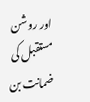اور روشن مستقبل کی ضمانت بن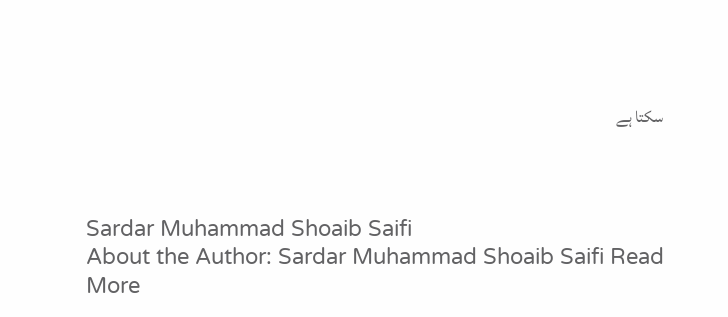سکتا ہے



Sardar Muhammad Shoaib Saifi
About the Author: Sardar Muhammad Shoaib Saifi Read More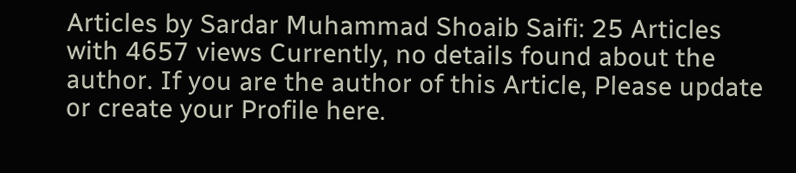Articles by Sardar Muhammad Shoaib Saifi: 25 Articles with 4657 views Currently, no details found about the author. If you are the author of this Article, Please update or create your Profile here.